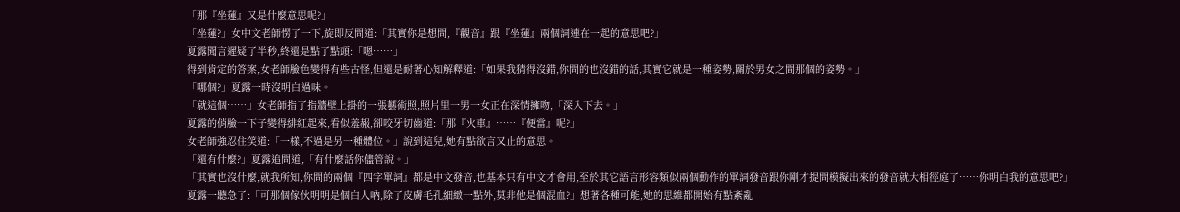「那『坐蓮』又是什麼意思呢?」
「坐蓮?」女中文老師愣了一下,旋即反問道:「其實你是想問,『觀音』跟『坐蓮』兩個詞連在一起的意思吧?」
夏露聞言遲疑了半秒,終還是點了點頭:「嗯……」
得到肯定的答案,女老師臉色變得有些古怪,但還是耐著心知解釋道:「如果我猜得沒錯,你問的也沒錯的話,其實它就是一種姿勢,關於男女之間那個的姿勢。」
「哪個?」夏露一時沒明白過味。
「就這個……」女老師指了指牆壁上掛的一張藝術照,照片里一男一女正在深情擁吻,「深入下去。」
夏露的俏臉一下子變得緋紅起來,看似羞赧,卻咬牙切齒道:「那『火車』……『便當』呢?」
女老師強忍住笑道:「一樣,不過是另一種體位。」說到這兒,她有點欲言又止的意思。
「還有什麼?」夏露追問道,「有什麼話你儘管說。」
「其實也沒什麼,就我所知,你問的兩個『四字單詞』都是中文發音,也基本只有中文才會用,至於其它語言形容類似兩個動作的單詞發音跟你剛才提問模擬出來的發音就大相徑庭了……你明白我的意思吧?」
夏露一聽急了:「可那個傢伙明明是個白人吶,除了皮膚毛孔細緻一點外,莫非他是個混血?」想著各種可能,她的思維都開始有點紊亂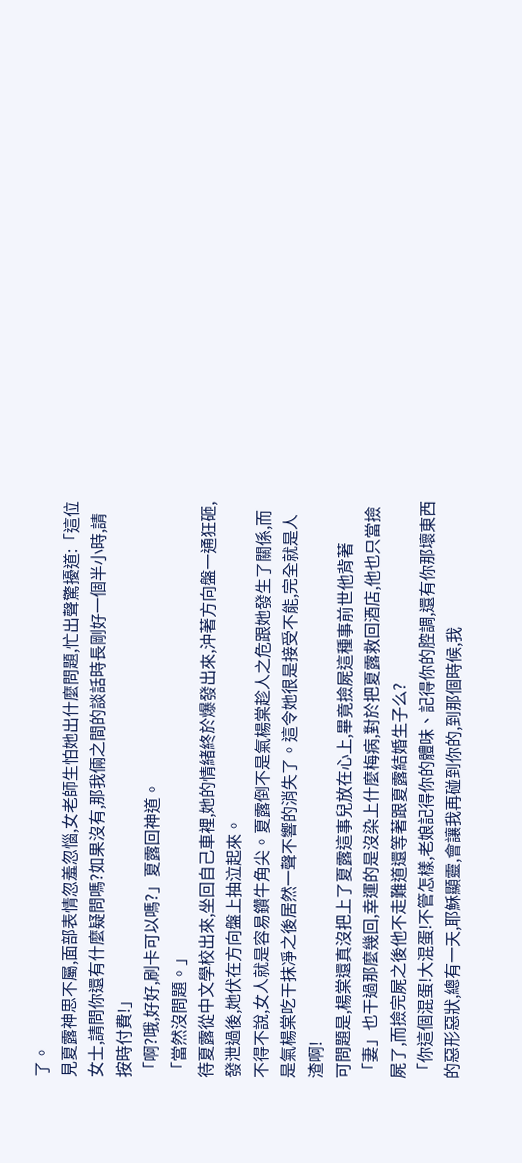了。
見夏露神思不屬,面部表情忽羞忽惱,女老師生怕她出什麼問題,忙出聲驚擾道:「這位女士,請問你還有什麼疑問嗎?如果沒有,那我倆之間的談話時長剛好一個半小時,請按時付費!」
「啊?哦,好好,刷卡可以嗎?」夏露回神道。
「當然沒問題。」
待夏露從中文學校出來,坐回自己車裡,她的情緒終於爆發出來,沖著方向盤一通狂砸,發泄過後,她伏在方向盤上抽泣起來。
不得不說,女人就是容易鑽牛角尖。夏露倒不是氣楊棠趁人之危跟她發生了關係,而是氣楊棠吃干抹凈之後居然一聲不響的消失了。這令她很是接受不能,完全就是人渣啊!
可問題是,楊棠還真沒把上了夏露這事兒放在心上,畢竟撿屍這種事前世他背著「妻」也干過那麼幾回,幸運的是沒染上什麼梅病,對於把夏露救回酒店,他也只當撿屍了,而撿完屍之後他不走難道還等著跟夏露結婚生子么?
「你這個混蛋!大混蛋!不管怎樣,老娘記得你的體味、記得你的腔調,還有你那壞東西的惡形惡狀,總有一天,耶穌顯靈,會讓我再碰到你的,到那個時候,我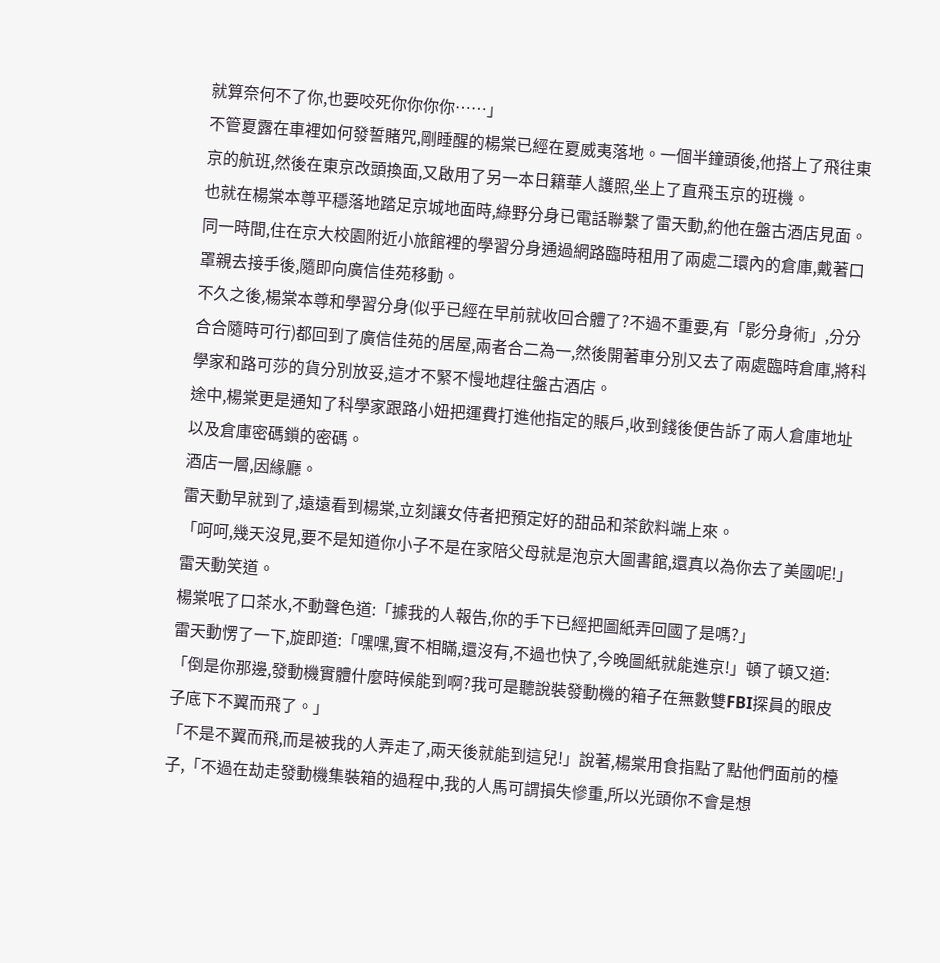就算奈何不了你,也要咬死你你你你……」
不管夏露在車裡如何發誓賭咒,剛睡醒的楊棠已經在夏威夷落地。一個半鐘頭後,他搭上了飛往東京的航班,然後在東京改頭換面,又啟用了另一本日籍華人護照,坐上了直飛玉京的班機。
也就在楊棠本尊平穩落地踏足京城地面時,綠野分身已電話聯繫了雷天動,約他在盤古酒店見面。同一時間,住在京大校園附近小旅館裡的學習分身通過網路臨時租用了兩處二環內的倉庫,戴著口罩親去接手後,隨即向廣信佳苑移動。
不久之後,楊棠本尊和學習分身(似乎已經在早前就收回合體了?不過不重要,有「影分身術」,分分合合隨時可行)都回到了廣信佳苑的居屋,兩者合二為一,然後開著車分別又去了兩處臨時倉庫,將科學家和路可莎的貨分別放妥,這才不緊不慢地趕往盤古酒店。
途中,楊棠更是通知了科學家跟路小妞把運費打進他指定的賬戶,收到錢後便告訴了兩人倉庫地址以及倉庫密碼鎖的密碼。
酒店一層,因緣廳。
雷天動早就到了,遠遠看到楊棠,立刻讓女侍者把預定好的甜品和茶飲料端上來。
「呵呵,幾天沒見,要不是知道你小子不是在家陪父母就是泡京大圖書館,還真以為你去了美國呢!」雷天動笑道。
楊棠呡了口茶水,不動聲色道:「據我的人報告,你的手下已經把圖紙弄回國了是嗎?」
雷天動愣了一下,旋即道:「嘿嘿,實不相瞞,還沒有,不過也快了,今晚圖紙就能進京!」頓了頓又道:「倒是你那邊,發動機實體什麼時候能到啊?我可是聽說裝發動機的箱子在無數雙FBI探員的眼皮子底下不翼而飛了。」
「不是不翼而飛,而是被我的人弄走了,兩天後就能到這兒!」說著,楊棠用食指點了點他們面前的檯子,「不過在劫走發動機集裝箱的過程中,我的人馬可謂損失慘重,所以光頭你不會是想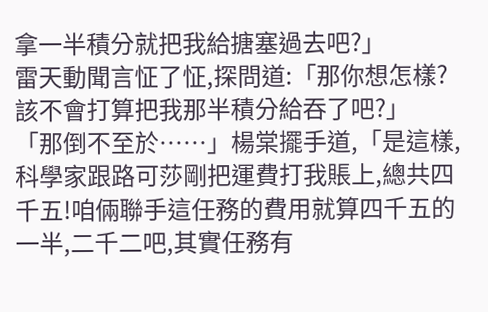拿一半積分就把我給搪塞過去吧?」
雷天動聞言怔了怔,探問道:「那你想怎樣?該不會打算把我那半積分給吞了吧?」
「那倒不至於……」楊棠擺手道,「是這樣,科學家跟路可莎剛把運費打我賬上,總共四千五!咱倆聯手這任務的費用就算四千五的一半,二千二吧,其實任務有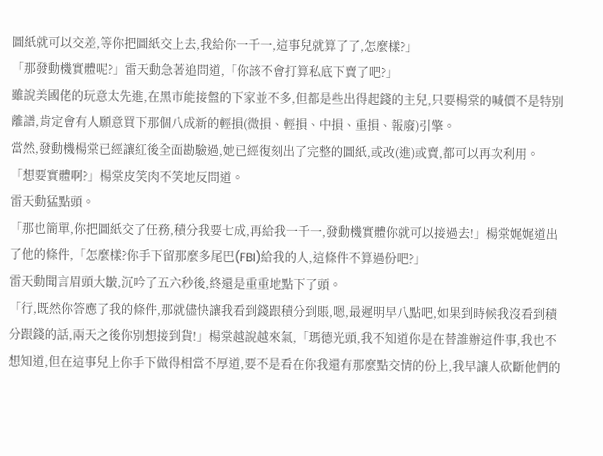圖紙就可以交差,等你把圖紙交上去,我給你一千一,這事兒就算了了,怎麼樣?」
「那發動機實體呢?」雷天動急著追問道,「你該不會打算私底下賣了吧?」
雖說美國佬的玩意太先進,在黑市能接盤的下家並不多,但都是些出得起錢的主兒,只要楊棠的喊價不是特別離譜,肯定會有人願意買下那個八成新的輕損(微損、輕損、中損、重損、報廢)引擎。
當然,發動機楊棠已經讓紅後全面勘驗過,她已經復刻出了完整的圖紙,或改(進)或賣,都可以再次利用。
「想要實體啊?」楊棠皮笑肉不笑地反問道。
雷天動猛點頭。
「那也簡單,你把圖紙交了任務,積分我要七成,再給我一千一,發動機實體你就可以接過去!」楊棠娓娓道出了他的條件,「怎麼樣?你手下留那麼多尾巴(FBI)給我的人,這條件不算過份吧?」
雷天動聞言眉頭大皺,沉吟了五六秒後,終還是重重地點下了頭。
「行,既然你答應了我的條件,那就儘快讓我看到錢跟積分到賬,嗯,最遲明早八點吧,如果到時候我沒看到積分跟錢的話,兩天之後你別想接到貨!」楊棠越說越來氣,「瑪德光頭,我不知道你是在替誰辦這件事,我也不想知道,但在這事兒上你手下做得相當不厚道,要不是看在你我還有那麼點交情的份上,我早讓人砍斷他們的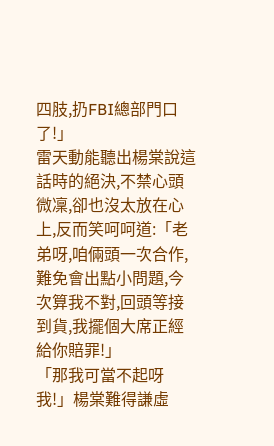四肢,扔FBI總部門口了!」
雷天動能聽出楊棠說這話時的絕決,不禁心頭微凜,卻也沒太放在心上,反而笑呵呵道:「老弟呀,咱倆頭一次合作,難免會出點小問題,今次算我不對,回頭等接到貨,我擺個大席正經給你賠罪!」
「那我可當不起呀我!」楊棠難得謙虛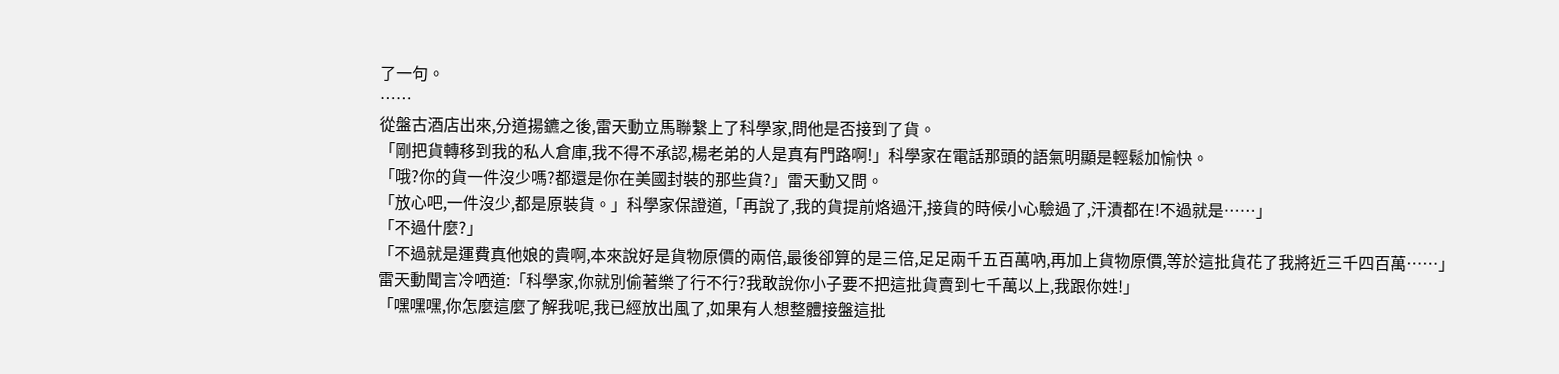了一句。
……
從盤古酒店出來,分道揚鑣之後,雷天動立馬聯繫上了科學家,問他是否接到了貨。
「剛把貨轉移到我的私人倉庫,我不得不承認,楊老弟的人是真有門路啊!」科學家在電話那頭的語氣明顯是輕鬆加愉快。
「哦?你的貨一件沒少嗎?都還是你在美國封裝的那些貨?」雷天動又問。
「放心吧,一件沒少,都是原裝貨。」科學家保證道,「再說了,我的貨提前烙過汗,接貨的時候小心驗過了,汗漬都在!不過就是……」
「不過什麼?」
「不過就是運費真他娘的貴啊,本來說好是貨物原價的兩倍,最後卻算的是三倍,足足兩千五百萬吶,再加上貨物原價,等於這批貨花了我將近三千四百萬……」
雷天動聞言冷哂道:「科學家,你就別偷著樂了行不行?我敢說你小子要不把這批貨賣到七千萬以上,我跟你姓!」
「嘿嘿嘿,你怎麼這麼了解我呢,我已經放出風了,如果有人想整體接盤這批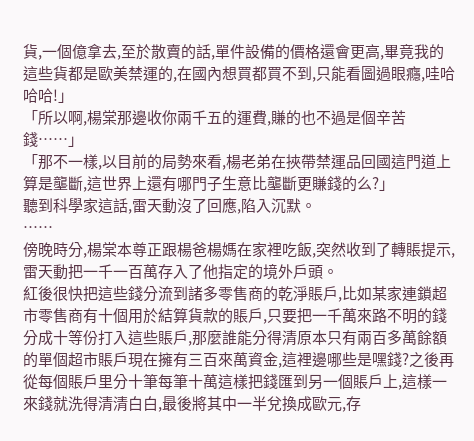貨,一個億拿去,至於散賣的話,單件設備的價格還會更高,畢竟我的這些貨都是歐美禁運的,在國內想買都買不到,只能看圖過眼癮,哇哈哈哈!」
「所以啊,楊棠那邊收你兩千五的運費,賺的也不過是個辛苦錢……」
「那不一樣,以目前的局勢來看,楊老弟在挾帶禁運品回國這門道上算是壟斷,這世界上還有哪門子生意比壟斷更賺錢的么?」
聽到科學家這話,雷天動沒了回應,陷入沉默。
……
傍晚時分,楊棠本尊正跟楊爸楊媽在家裡吃飯,突然收到了轉賬提示,雷天動把一千一百萬存入了他指定的境外戶頭。
紅後很快把這些錢分流到諸多零售商的乾淨賬戶,比如某家連鎖超市零售商有十個用於結算貨款的賬戶,只要把一千萬來路不明的錢分成十等份打入這些賬戶,那麼誰能分得清原本只有兩百多萬餘額的單個超市賬戶現在擁有三百來萬資金,這裡邊哪些是嘿錢?之後再從每個賬戶里分十筆每筆十萬這樣把錢匯到另一個賬戶上,這樣一來錢就洗得清清白白,最後將其中一半兌換成歐元,存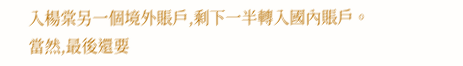入楊棠另一個境外賬戶,剩下一半轉入國內賬戶。
當然,最後還要